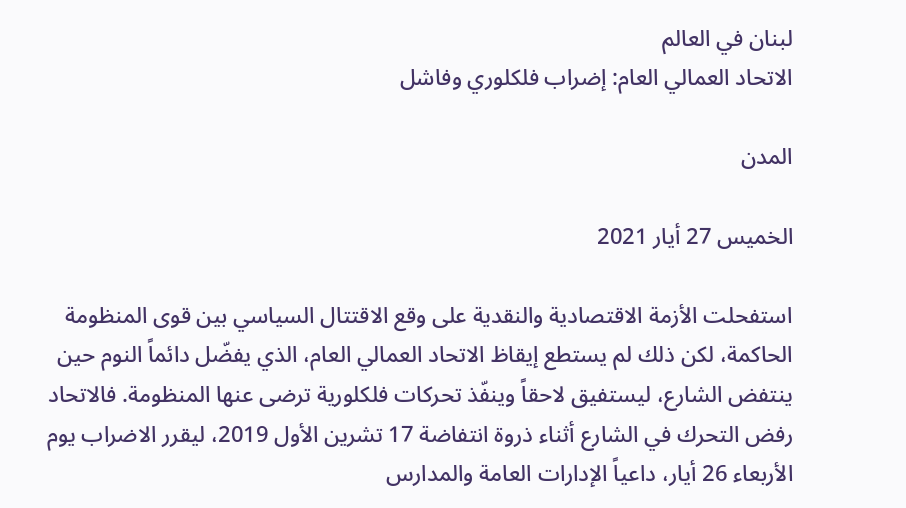لبنان في العالم
الاتحاد العمالي العام: إضراب فلكلوري وفاشل

المدن

الخميس 27 أيار 2021

استفحلت الأزمة الاقتصادية والنقدية على وقع الاقتتال السياسي بين قوى المنظومة الحاكمة، لكن ذلك لم يستطع إيقاظ الاتحاد العمالي العام، الذي يفضّل دائماً النوم حين ينتفض الشارع، ليستفيق لاحقاً وينفّذ تحركات فلكلورية ترضى عنها المنظومة. فالاتحاد رفض التحرك في الشارع أثناء ذروة انتفاضة 17 تشرين الأول 2019، ليقرر الاضراب يوم الأربعاء 26 أيار، داعياً الإدارات العامة والمدارس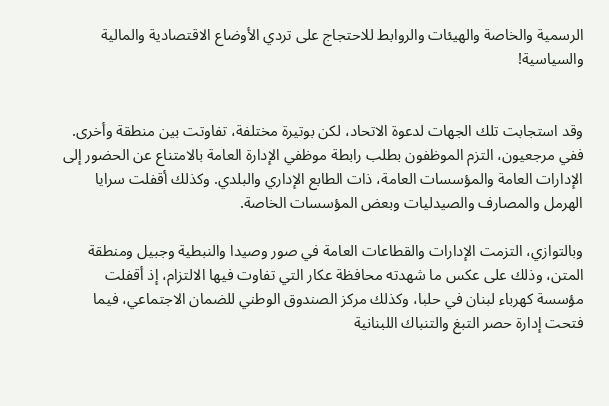الرسمية والخاصة والهيئات والروابط للاحتجاج على تردي الأوضاع الاقتصادية والمالية والسياسية!


وقد استجابت تلك الجهات لدعوة الاتحاد، لكن بوتيرة مختلفة، تفاوتت بين منطقة وأخرى. ففي مرجعيون، التزم الموظفون بطلب رابطة موظفي الإدارة العامة بالامتناع عن الحضور إلى الإدارات العامة والمؤسسات العامة، ذات الطابع الإداري والبلدي. وكذلك أقفلت سرايا الهرمل والمصارف والصيدليات وبعض المؤسسات الخاصة.

وبالتوازي، التزمت الإدارات والقطاعات العامة في صور وصيدا والنبطية وجبيل ومنطقة المتن، وذلك على عكس ما شهدته محافظة عكار التي تفاوت فيها الالتزام، إذ أقفلت مؤسسة كهرباء لبنان في حلبا، وكذلك مركز الصندوق الوطني للضمان الاجتماعي، فيما فتحت إدارة حصر التبغ والتنباك اللبنانية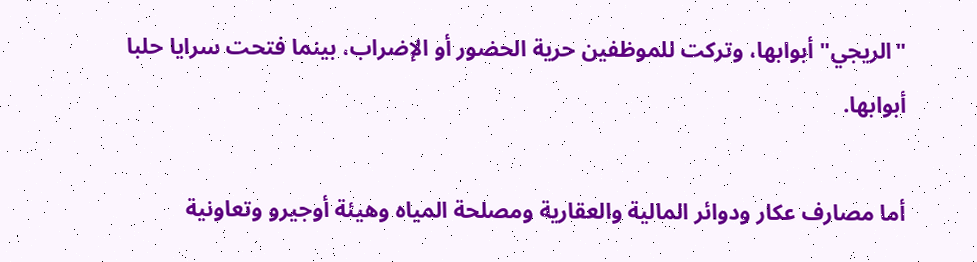"الريجي" أبوابها، وتركت للموظفين حرية الحضور أو الإضراب، بينما فتحت سرايا حلبا أبوابها.

أما مصارف عكار ودوائر المالية والعقارية ومصلحة المياه وهيئة أوجيرو وتعاونية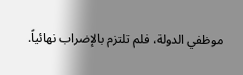موظفي الدولة، فلم تلتزم بالإضراب نهائياً.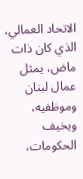الاتحاد العمالي، الذي كان ذات ماض، يمثل عمال لبنان وموظفيه، ويخيف الحكومات،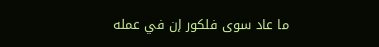ما عاد سوى فلكور إن في عمله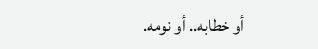أو خطابه.. أو نومه.